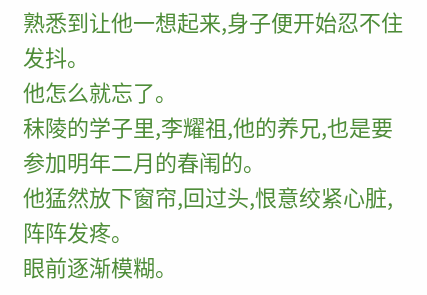熟悉到让他一想起来,身子便开始忍不住发抖。
他怎么就忘了。
秣陵的学子里,李耀祖,他的养兄,也是要参加明年二月的春闱的。
他猛然放下窗帘,回过头,恨意绞紧心脏,阵阵发疼。
眼前逐渐模糊。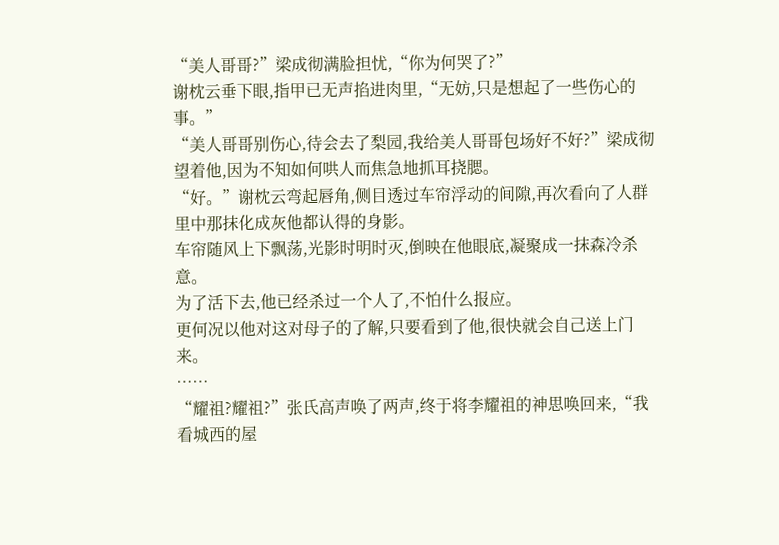“美人哥哥?”梁成彻满脸担忧,“你为何哭了?”
谢枕云垂下眼,指甲已无声掐进肉里,“无妨,只是想起了一些伤心的事。”
“美人哥哥别伤心,待会去了梨园,我给美人哥哥包场好不好?”梁成彻望着他,因为不知如何哄人而焦急地抓耳挠腮。
“好。”谢枕云弯起唇角,侧目透过车帘浮动的间隙,再次看向了人群里中那抹化成灰他都认得的身影。
车帘随风上下飘荡,光影时明时灭,倒映在他眼底,凝聚成一抹森冷杀意。
为了活下去,他已经杀过一个人了,不怕什么报应。
更何况以他对这对母子的了解,只要看到了他,很快就会自己送上门来。
……
“耀祖?耀祖?”张氏高声唤了两声,终于将李耀祖的神思唤回来,“我看城西的屋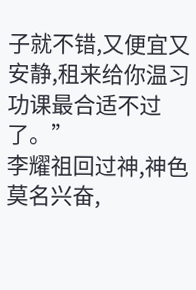子就不错,又便宜又安静,租来给你温习功课最合适不过了。”
李耀祖回过神,神色莫名兴奋,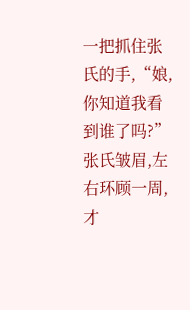一把抓住张氏的手,“娘,你知道我看到谁了吗?”
张氏皱眉,左右环顾一周,才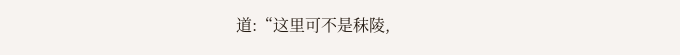道:“这里可不是秣陵,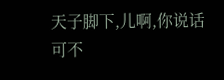天子脚下,儿啊,你说话可不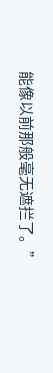能像以前那般毫无遮拦了。”